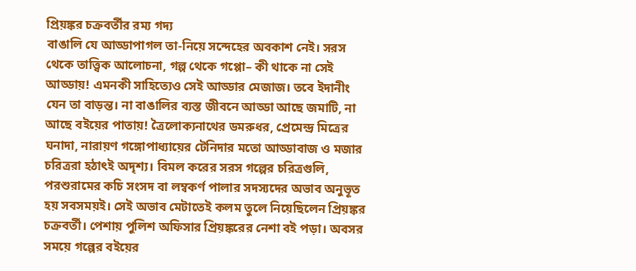প্রিয়ঙ্কর চক্রবর্তীর রম্য গদ্য
বাঙালি যে আড্ডাপাগল তা-নিয়ে সন্দেহের অবকাশ নেই। সরস থেকে তাত্ত্বিক আলোচনা, গল্প থেকে গপ্পো– কী থাকে না সেই আড্ডায়! এমনকী সাহিত্যেও সেই আড্ডার মেজাজ। তবে ইদানীং যেন তা বাড়ন্ত। না বাঙালির ব্যস্ত জীবনে আড্ডা আছে জমাটি, না আছে বইয়ের পাতায়! ত্রৈলোক্যনাথের ডমরুধর, প্রেমেন্দ্র মিত্রের ঘনাদা, নারায়ণ গঙ্গোপাধ্যায়ের টেনিদার মতো আড্ডাবাজ ও মজার চরিত্ররা হঠাৎই অদৃশ্য। বিমল করের সরস গল্পের চরিত্রগুলি, পরশুরামের কচি সংসদ বা লম্বকর্ণ পালার সদস্যদের অভাব অনুভূত হয় সবসময়ই। সেই অভাব মেটাতেই কলম তুলে নিয়েছিলেন প্রিয়ঙ্কর চক্রবর্তী। পেশায় পুলিশ অফিসার প্রিয়ঙ্করের নেশা বই পড়া। অবসর সময়ে গল্পের বইয়ের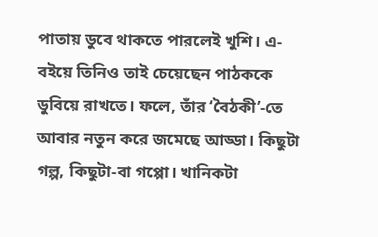পাতায় ডুবে থাকতে পারলেই খুশি। এ-বইয়ে তিনিও তাই চেয়েছেন পাঠককে ডুবিয়ে রাখতে। ফলে, তাঁর ‘বৈঠকী’-তে আবার নতুন করে জমেছে আড্ডা। কিছুটা গল্প, কিছুটা-বা গপ্পো। খানিকটা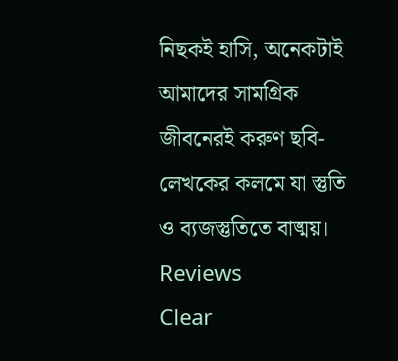নিছকই হাসি, অনেকটাই আমাদের সামগ্রিক জীবনেরই করুণ ছবি- লেখকের কলমে যা স্তুতি ও ব্যজস্তুতিতে বাঙ্ময়।
Reviews
Clear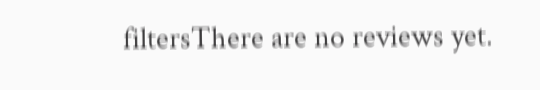filtersThere are no reviews yet.